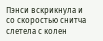Пэнси вскрикнула и со скоростью снитча слетела с колен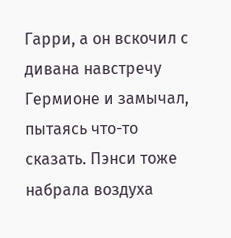Гарри, а он вскочил с дивана навстречу Гермионе и замычал, пытаясь что-то сказать. Пэнси тоже набрала воздуха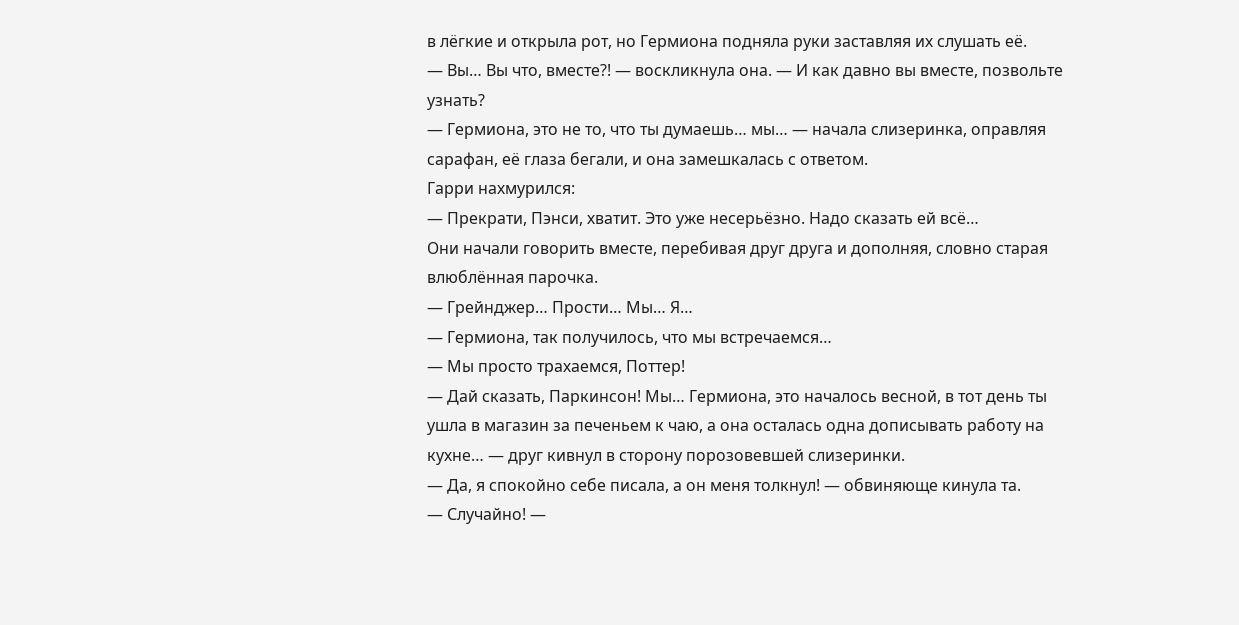в лёгкие и открыла рот, но Гермиона подняла руки заставляя их слушать её.
— Вы… Вы что, вместе?! — воскликнула она. — И как давно вы вместе, позвольте узнать?
— Гермиона, это не то, что ты думаешь… мы… — начала слизеринка, оправляя сарафан, её глаза бегали, и она замешкалась с ответом.
Гарри нахмурился:
— Прекрати, Пэнси, хватит. Это уже несерьёзно. Надо сказать ей всё…
Они начали говорить вместе, перебивая друг друга и дополняя, словно старая влюблённая парочка.
— Грейнджер… Прости… Мы… Я…
— Гермиона, так получилось, что мы встречаемся…
— Мы просто трахаемся, Поттер!
— Дай сказать, Паркинсон! Мы… Гермиона, это началось весной, в тот день ты ушла в магазин за печеньем к чаю, а она осталась одна дописывать работу на кухне… — друг кивнул в сторону порозовевшей слизеринки.
— Да, я спокойно себе писала, а он меня толкнул! — обвиняюще кинула та.
— Случайно! —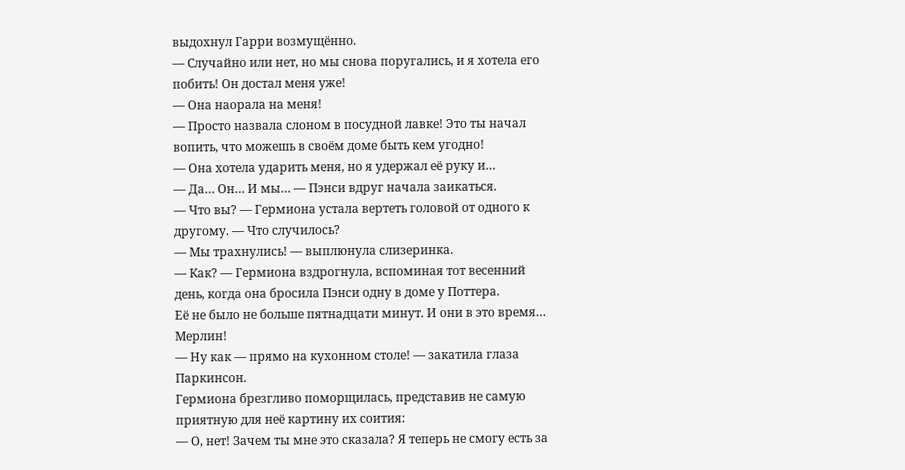выдохнул Гарри возмущённо.
— Случайно или нет, но мы снова поругались, и я хотела его побить! Он достал меня уже!
— Она наорала на меня!
— Просто назвала слоном в посудной лавке! Это ты начал вопить, что можешь в своём доме быть кем угодно!
— Она хотела ударить меня, но я удержал её руку и…
— Да… Он… И мы… — Пэнси вдруг начала заикаться.
— Что вы? — Гермиона устала вертеть головой от одного к другому. — Что случилось?
— Мы трахнулись! — выплюнула слизеринка.
— Как? — Гермиона вздрогнула, вспоминая тот весенний день, когда она бросила Пэнси одну в доме у Поттера.
Её не было не больше пятнадцати минут. И они в это время… Мерлин!
— Ну как — прямо на кухонном столе! — закатила глаза Паркинсон.
Гермиона брезгливо поморщилась, представив не самую приятную для неё картину их соития:
— О, нет! Зачем ты мне это сказала? Я теперь не смогу есть за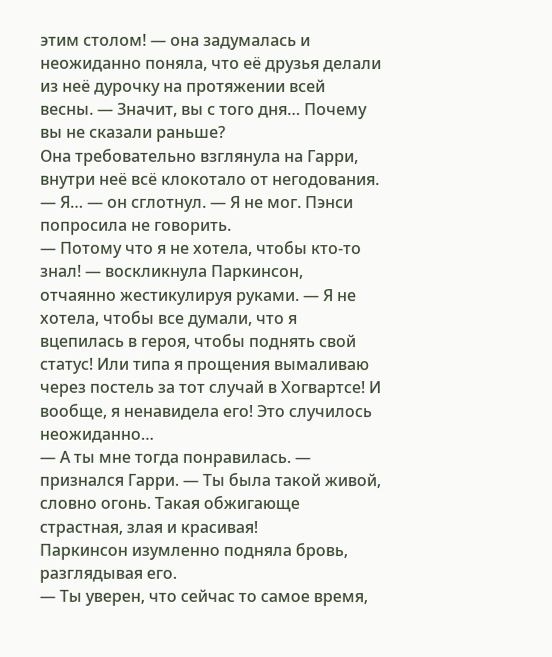этим столом! — она задумалась и неожиданно поняла, что её друзья делали из неё дурочку на протяжении всей весны. — Значит, вы с того дня… Почему вы не сказали раньше?
Она требовательно взглянула на Гарри, внутри неё всё клокотало от негодования.
— Я… — он сглотнул. — Я не мог. Пэнси попросила не говорить.
— Потому что я не хотела, чтобы кто-то знал! — воскликнула Паркинсон, отчаянно жестикулируя руками. — Я не хотела, чтобы все думали, что я вцепилась в героя, чтобы поднять свой статус! Или типа я прощения вымаливаю через постель за тот случай в Хогвартсе! И вообще, я ненавидела его! Это случилось неожиданно…
— А ты мне тогда понравилась. — признался Гарри. — Ты была такой живой, словно огонь. Такая обжигающе страстная, злая и красивая!
Паркинсон изумленно подняла бровь, разглядывая его.
— Ты уверен, что сейчас то самое время,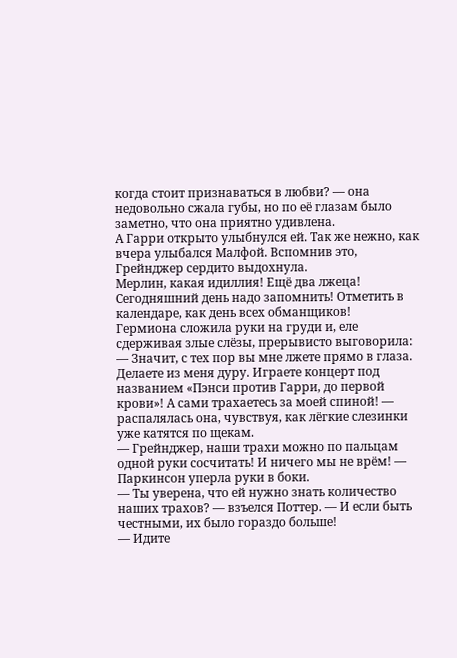когда стоит признаваться в любви? — она недовольно сжала губы, но по её глазам было заметно, что она приятно удивлена.
А Гарри открыто улыбнулся ей. Так же нежно, как вчера улыбался Малфой. Вспомнив это, Грейнджер сердито выдохнула.
Мерлин, какая идиллия! Ещё два лжеца! Сегодняшний день надо запомнить! Отметить в календаре, как день всех обманщиков!
Гермиона сложила руки на груди и, еле сдерживая злые слёзы, прерывисто выговорила:
— Значит, с тех пор вы мне лжете прямо в глаза. Делаете из меня дуру. Играете концерт под названием «Пэнси против Гарри, до первой крови»! А сами трахаетесь за моей спиной! — распалялась она, чувствуя, как лёгкие слезинки уже катятся по щекам.
— Грейнджер, наши трахи можно по пальцам одной руки сосчитать! И ничего мы не врём! — Паркинсон уперла руки в боки.
— Ты уверена, что ей нужно знать количество наших трахов? — взъелся Поттер. — И если быть честными, их было гораздо больше!
— Идите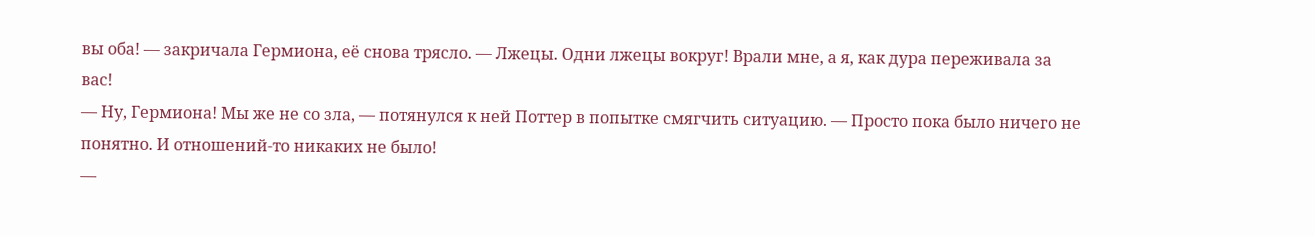вы оба! — закричала Гермиона, её снова трясло. — Лжецы. Одни лжецы вокруг! Врали мне, а я, как дура переживала за вас!
— Ну, Гермиона! Мы же не со зла, — потянулся к ней Поттер в попытке смягчить ситуацию. — Просто пока было ничего не понятно. И отношений-то никаких не было!
—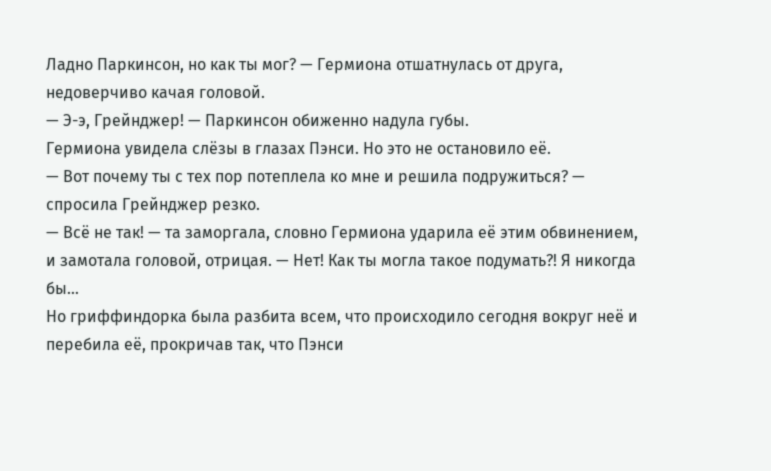Ладно Паркинсон, но как ты мог? — Гермиона отшатнулась от друга, недоверчиво качая головой.
— Э-э, Грейнджер! — Паркинсон обиженно надула губы.
Гермиона увидела слёзы в глазах Пэнси. Но это не остановило её.
— Вот почему ты с тех пор потеплела ко мне и решила подружиться? — спросила Грейнджер резко.
— Всё не так! — та заморгала, словно Гермиона ударила её этим обвинением, и замотала головой, отрицая. — Нет! Как ты могла такое подумать?! Я никогда бы…
Но гриффиндорка была разбита всем, что происходило сегодня вокруг неё и перебила её, прокричав так, что Пэнси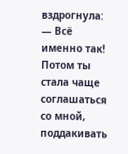вздрогнула:
— Всё именно так! Потом ты стала чаще соглашаться со мной, поддакивать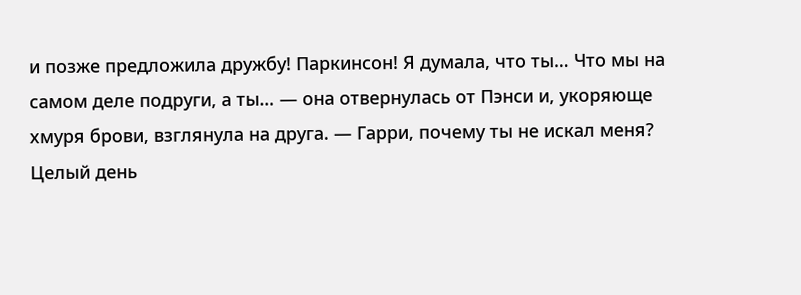и позже предложила дружбу! Паркинсон! Я думала, что ты… Что мы на самом деле подруги, а ты… — она отвернулась от Пэнси и, укоряюще хмуря брови, взглянула на друга. — Гарри, почему ты не искал меня? Целый день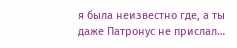я была неизвестно где, а ты даже Патронус не прислал…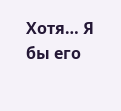Хотя… Я бы его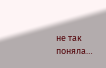не так поняла…